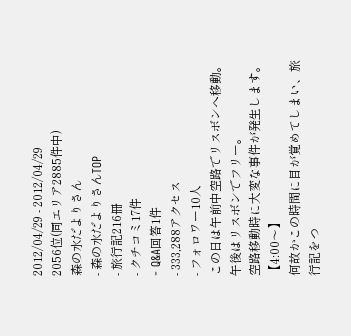2012/04/29 - 2012/04/29
2056位(同エリア2885件中)
森の水だよりさん
- 森の水だよりさんTOP
- 旅行記216冊
- クチコミ17件
- Q&A回答1件
- 333,288アクセス
- フォロワー10人
この日は午前中空路でリスボンへ移動。午後はリスボンでフリー。
空路移動時に大変な事件が発生します。
【4:00〜】
何故かこの時間に目が覚めてしまい、旅行記をつ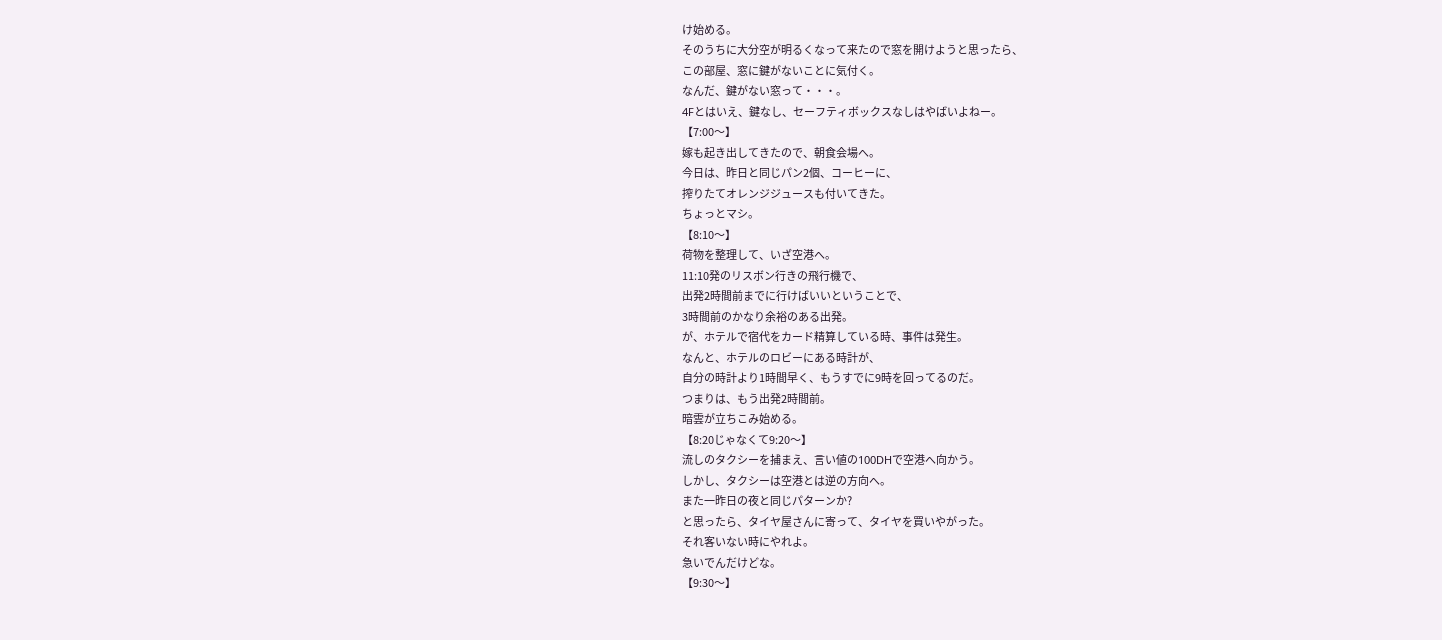け始める。
そのうちに大分空が明るくなって来たので窓を開けようと思ったら、
この部屋、窓に鍵がないことに気付く。
なんだ、鍵がない窓って・・・。
4Fとはいえ、鍵なし、セーフティボックスなしはやばいよねー。
【7:00〜】
嫁も起き出してきたので、朝食会場へ。
今日は、昨日と同じパン2個、コーヒーに、
搾りたてオレンジジュースも付いてきた。
ちょっとマシ。
【8:10〜】
荷物を整理して、いざ空港へ。
11:10発のリスボン行きの飛行機で、
出発2時間前までに行けばいいということで、
3時間前のかなり余裕のある出発。
が、ホテルで宿代をカード精算している時、事件は発生。
なんと、ホテルのロビーにある時計が、
自分の時計より1時間早く、もうすでに9時を回ってるのだ。
つまりは、もう出発2時間前。
暗雲が立ちこみ始める。
【8:20じゃなくて9:20〜】
流しのタクシーを捕まえ、言い値の100DHで空港へ向かう。
しかし、タクシーは空港とは逆の方向へ。
また一昨日の夜と同じパターンか?
と思ったら、タイヤ屋さんに寄って、タイヤを買いやがった。
それ客いない時にやれよ。
急いでんだけどな。
【9:30〜】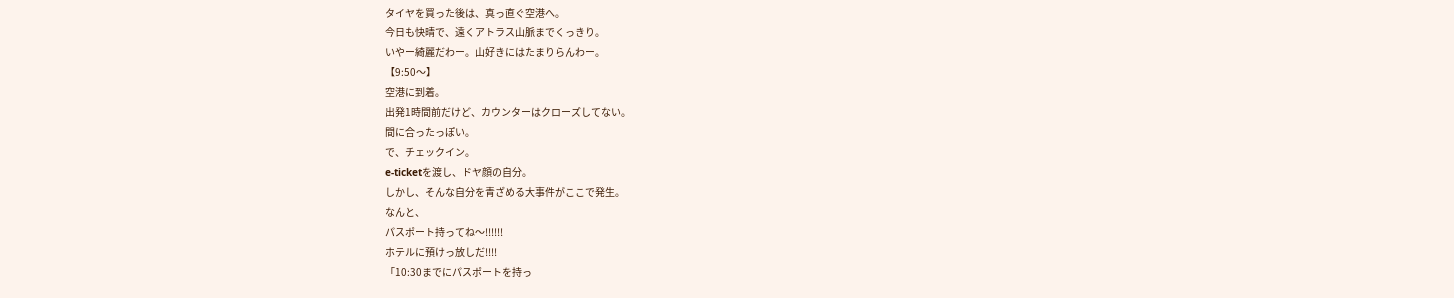タイヤを買った後は、真っ直ぐ空港へ。
今日も快晴で、遠くアトラス山脈までくっきり。
いやー綺麗だわー。山好きにはたまりらんわー。
【9:50〜】
空港に到着。
出発1時間前だけど、カウンターはクローズしてない。
間に合ったっぽい。
で、チェックイン。
e-ticketを渡し、ドヤ顔の自分。
しかし、そんな自分を青ざめる大事件がここで発生。
なんと、
パスポート持ってね〜!!!!!!
ホテルに預けっ放しだ!!!!
「10:30までにパスポートを持っ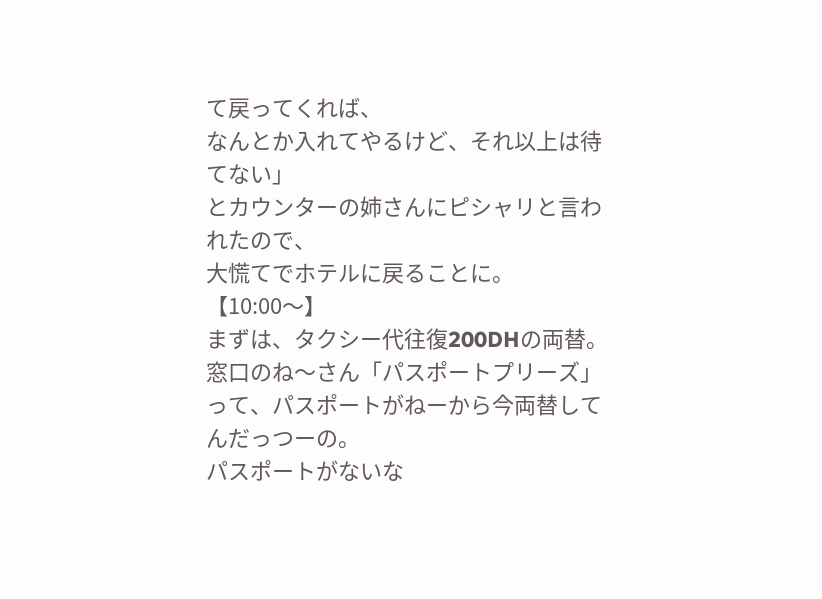て戻ってくれば、
なんとか入れてやるけど、それ以上は待てない」
とカウンターの姉さんにピシャリと言われたので、
大慌てでホテルに戻ることに。
【10:00〜】
まずは、タクシー代往復200DHの両替。
窓口のね〜さん「パスポートプリーズ」
って、パスポートがねーから今両替してんだっつーの。
パスポートがないな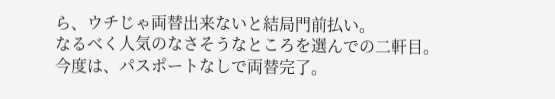ら、ウチじゃ両替出来ないと結局門前払い。
なるべく人気のなさそうなところを選んでの二軒目。
今度は、パスポートなしで両替完了。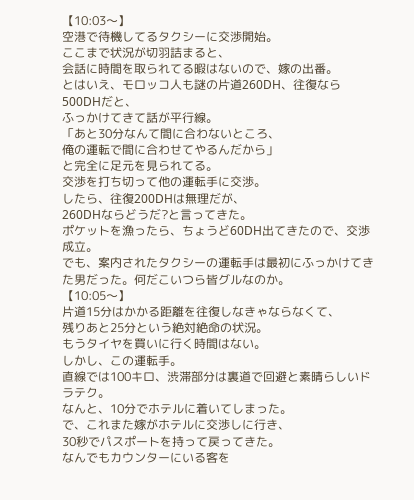【10:03〜】
空港で待機してるタクシーに交渉開始。
ここまで状況が切羽詰まると、
会話に時間を取られてる暇はないので、嫁の出番。
とはいえ、モロッコ人も謎の片道260DH、往復なら500DHだと、
ふっかけてきて話が平行線。
「あと30分なんて間に合わないところ、
俺の運転で間に合わせてやるんだから」
と完全に足元を見られてる。
交渉を打ち切って他の運転手に交渉。
したら、往復200DHは無理だが、
260DHならどうだ?と言ってきた。
ポケットを漁ったら、ちょうど60DH出てきたので、交渉成立。
でも、案内されたタクシーの運転手は最初にふっかけてきた男だった。何だこいつら皆グルなのか。
【10:05〜】
片道15分はかかる距離を往復しなきゃならなくて、
残りあと25分という絶対絶命の状況。
もうタイヤを買いに行く時間はない。
しかし、この運転手。
直線では100キロ、渋滞部分は裏道で回避と素晴らしいドラテク。
なんと、10分でホテルに着いてしまった。
で、これまた嫁がホテルに交渉しに行き、
30秒でパスポートを持って戻ってきた。
なんでもカウンターにいる客を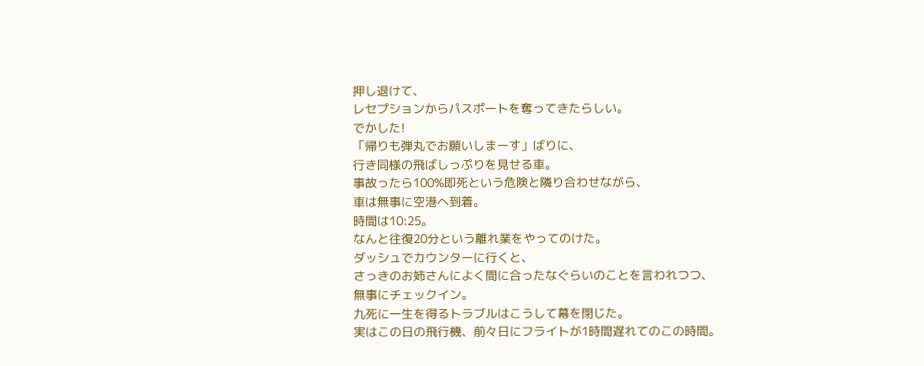押し退けて、
レセプションからパスポートを奪ってきたらしい。
でかした!
「帰りも弾丸でお願いしまーす」ばりに、
行き同様の飛ばしっぷりを見せる車。
事故ったら100%即死という危険と隣り合わせながら、
車は無事に空港へ到着。
時間は10:25。
なんと往復20分という離れ業をやってのけた。
ダッシュでカウンターに行くと、
さっきのお姉さんによく間に合ったなぐらいのことを言われつつ、
無事にチェックイン。
九死に一生を得るトラブルはこうして幕を閉じた。
実はこの日の飛行機、前々日にフライトが1時間遅れてのこの時間。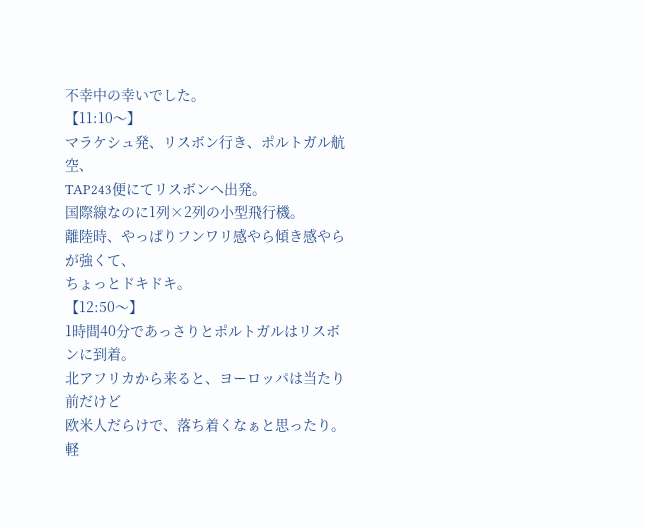不幸中の幸いでした。
【11:10〜】
マラケシュ発、リスボン行き、ポルトガル航空、
TAP243便にてリスボンへ出発。
国際線なのに1列×2列の小型飛行機。
離陸時、やっぱりフンワリ感やら傾き感やらが強くて、
ちょっとドキドキ。
【12:50〜】
1時間40分であっさりとポルトガルはリスボンに到着。
北アフリカから来ると、ヨーロッパは当たり前だけど
欧米人だらけで、落ち着くなぁと思ったり。
軽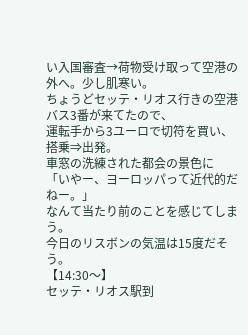い入国審査→荷物受け取って空港の外へ。少し肌寒い。
ちょうどセッテ・リオス行きの空港バス3番が来てたので、
運転手から3ユーロで切符を買い、搭乗⇒出発。
車窓の洗練された都会の景色に
「いやー、ヨーロッパって近代的だねー。」
なんて当たり前のことを感じてしまう。
今日のリスボンの気温は15度だそう。
【14:30〜】
セッテ・リオス駅到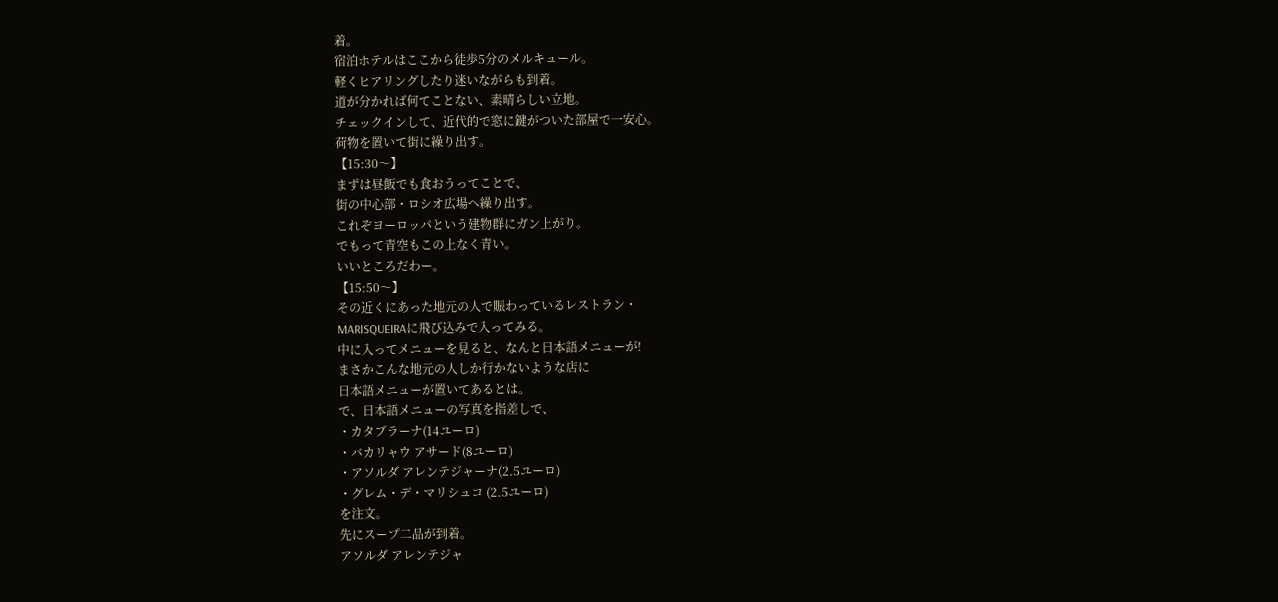着。
宿泊ホテルはここから徒歩5分のメルキュール。
軽くヒアリングしたり迷いながらも到着。
道が分かれば何てことない、素晴らしい立地。
チェックインして、近代的で窓に鍵がついた部屋で一安心。
荷物を置いて街に繰り出す。
【15:30〜】
まずは昼飯でも食おうってことで、
街の中心部・ロシオ広場へ繰り出す。
これぞヨーロッパという建物群にガン上がり。
でもって青空もこの上なく青い。
いいところだわー。
【15:50〜】
その近くにあった地元の人で賑わっているレストラン・
MARISQUEIRAに飛び込みで入ってみる。
中に入ってメニューを見ると、なんと日本語メニューが!
まさかこんな地元の人しか行かないような店に
日本語メニューが置いてあるとは。
で、日本語メニューの写真を指差しで、
・カタブラーナ(14ユーロ)
・バカリャウ アサード(8ユーロ)
・アソルダ アレンテジャーナ(2.5ユーロ)
・グレム・デ・マリシュコ (2.5ユーロ)
を注文。
先にスープ二品が到着。
アソルダ アレンテジャ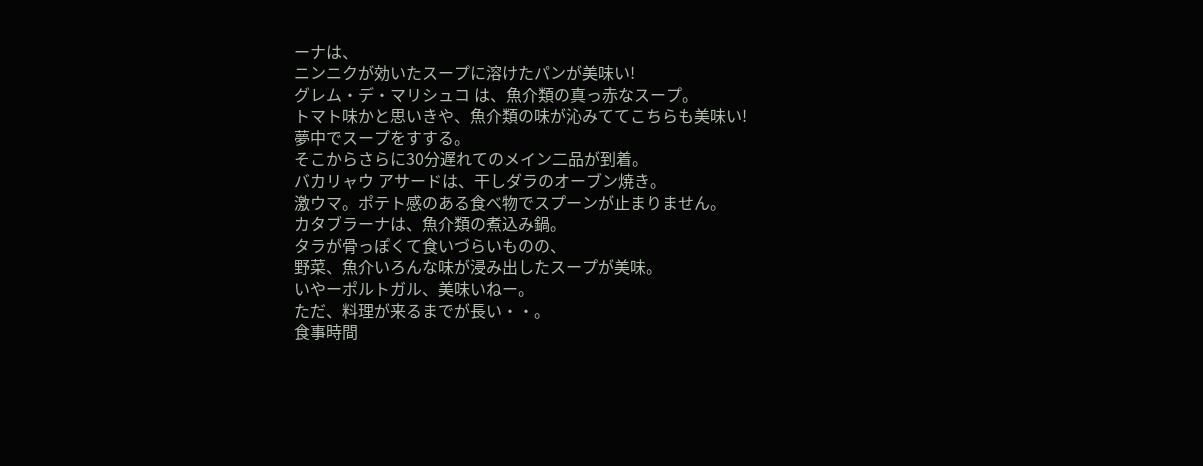ーナは、
ニンニクが効いたスープに溶けたパンが美味い!
グレム・デ・マリシュコ は、魚介類の真っ赤なスープ。
トマト味かと思いきや、魚介類の味が沁みててこちらも美味い!
夢中でスープをすする。
そこからさらに30分遅れてのメイン二品が到着。
バカリャウ アサードは、干しダラのオーブン焼き。
激ウマ。ポテト感のある食べ物でスプーンが止まりません。
カタブラーナは、魚介類の煮込み鍋。
タラが骨っぽくて食いづらいものの、
野菜、魚介いろんな味が浸み出したスープが美味。
いやーポルトガル、美味いねー。
ただ、料理が来るまでが長い・・。
食事時間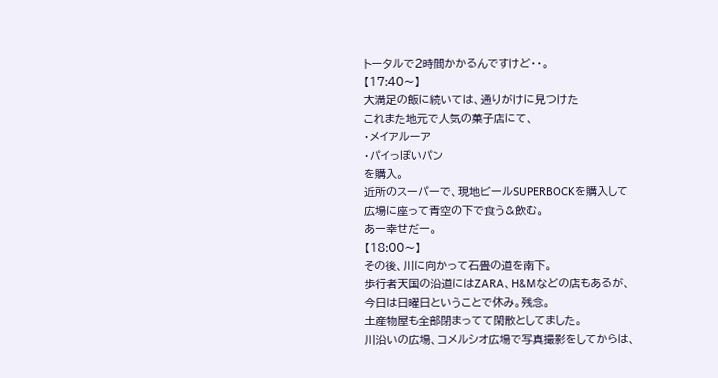トータルで2時間かかるんですけど・・。
【17:40〜】
大満足の飯に続いては、通りがけに見つけた
これまた地元で人気の菓子店にて、
・メイアルーア
・パイっぽいパン
を購入。
近所のスーパーで、現地ビールSUPERBOCKを購入して
広場に座って青空の下で食う&飲む。
あー幸せだー。
【18:00〜】
その後、川に向かって石畳の道を南下。
歩行者天国の沿道にはZARA、H&Mなどの店もあるが、
今日は日曜日ということで休み。残念。
土産物屋も全部閉まってて閑散としてました。
川沿いの広場、コメルシオ広場で写真撮影をしてからは、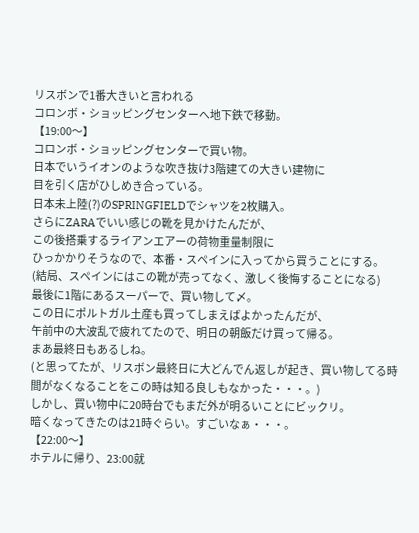リスボンで1番大きいと言われる
コロンボ・ショッピングセンターへ地下鉄で移動。
【19:00〜】
コロンボ・ショッピングセンターで買い物。
日本でいうイオンのような吹き抜け3階建ての大きい建物に
目を引く店がひしめき合っている。
日本未上陸(?)のSPRINGFIELDでシャツを2枚購入。
さらにZARAでいい感じの靴を見かけたんだが、
この後搭乗するライアンエアーの荷物重量制限に
ひっかかりそうなので、本番・スペインに入ってから買うことにする。
(結局、スペインにはこの靴が売ってなく、激しく後悔することになる)
最後に1階にあるスーパーで、買い物して〆。
この日にポルトガル土産も買ってしまえばよかったんだが、
午前中の大波乱で疲れてたので、明日の朝飯だけ買って帰る。
まあ最終日もあるしね。
(と思ってたが、リスボン最終日に大どんでん返しが起き、買い物してる時間がなくなることをこの時は知る良しもなかった・・・。)
しかし、買い物中に20時台でもまだ外が明るいことにビックリ。
暗くなってきたのは21時ぐらい。すごいなぁ・・・。
【22:00〜】
ホテルに帰り、23:00就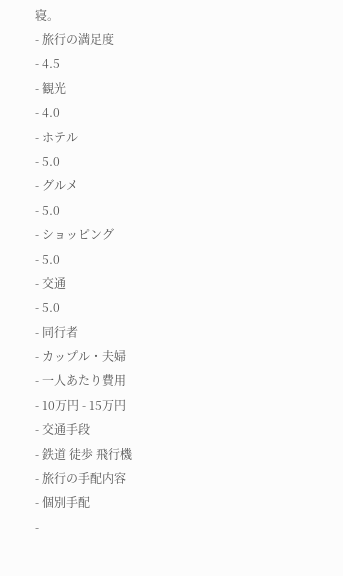寝。
- 旅行の満足度
- 4.5
- 観光
- 4.0
- ホテル
- 5.0
- グルメ
- 5.0
- ショッピング
- 5.0
- 交通
- 5.0
- 同行者
- カップル・夫婦
- 一人あたり費用
- 10万円 - 15万円
- 交通手段
- 鉄道 徒歩 飛行機
- 旅行の手配内容
- 個別手配
-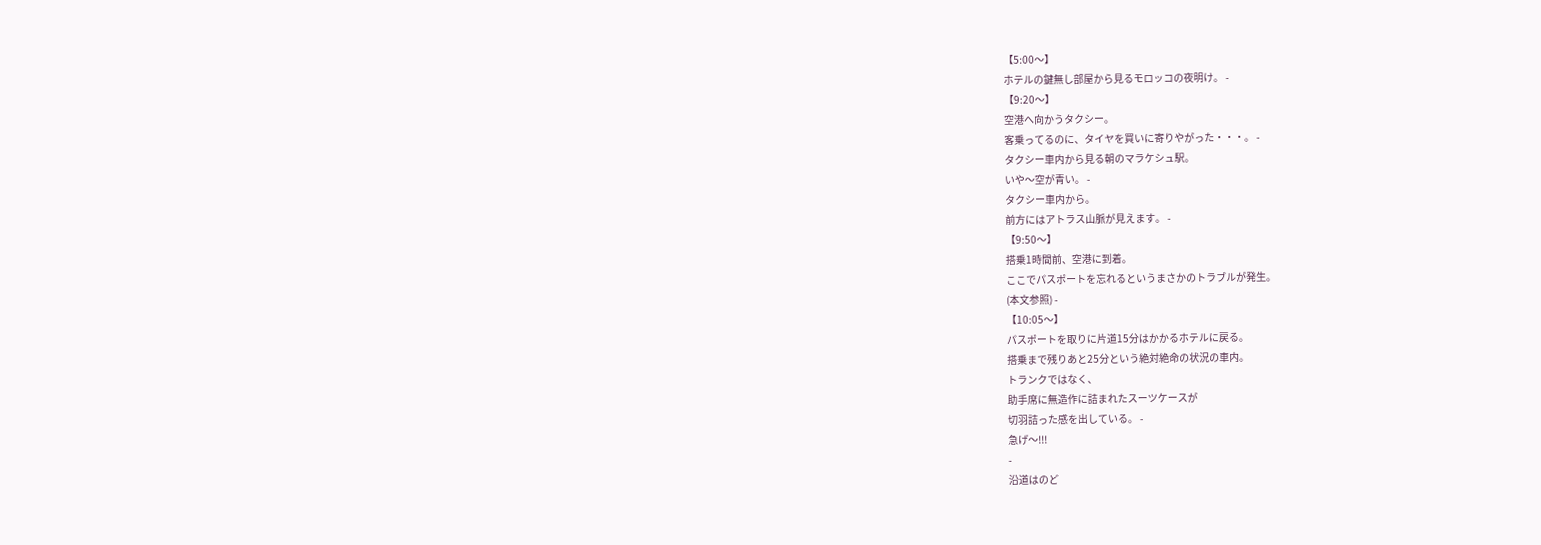【5:00〜】
ホテルの鍵無し部屋から見るモロッコの夜明け。 -
【9:20〜】
空港へ向かうタクシー。
客乗ってるのに、タイヤを買いに寄りやがった・・・。 -
タクシー車内から見る朝のマラケシュ駅。
いや〜空が青い。 -
タクシー車内から。
前方にはアトラス山脈が見えます。 -
【9:50〜】
搭乗1時間前、空港に到着。
ここでパスポートを忘れるというまさかのトラブルが発生。
(本文参照) -
【10:05〜】
パスポートを取りに片道15分はかかるホテルに戻る。
搭乗まで残りあと25分という絶対絶命の状況の車内。
トランクではなく、
助手席に無造作に詰まれたスーツケースが
切羽詰った感を出している。 -
急げ〜!!!
-
沿道はのど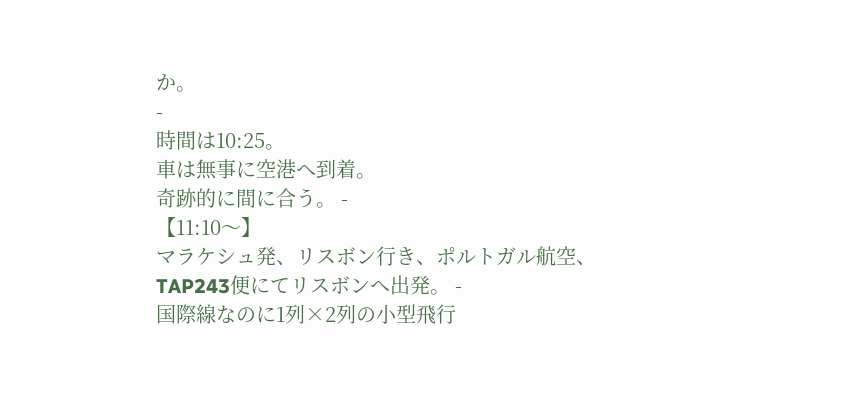か。
-
時間は10:25。
車は無事に空港へ到着。
奇跡的に間に合う。 -
【11:10〜】
マラケシュ発、リスボン行き、ポルトガル航空、
TAP243便にてリスボンへ出発。 -
国際線なのに1列×2列の小型飛行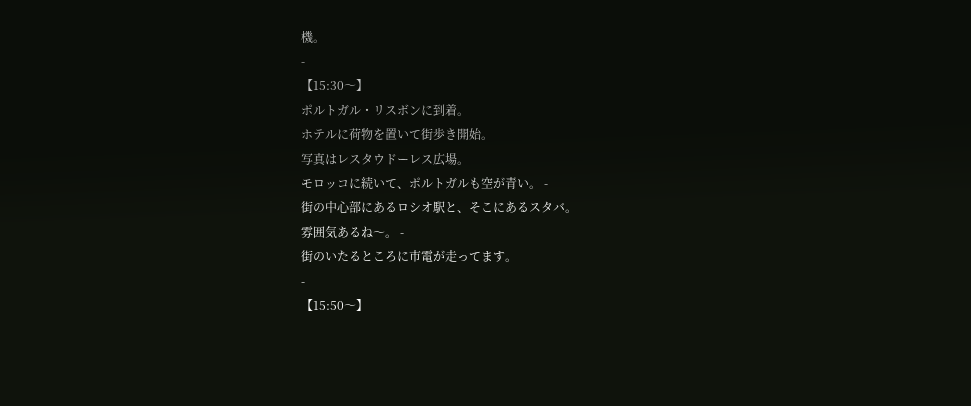機。
-
【15:30〜】
ポルトガル・リスボンに到着。
ホテルに荷物を置いて街歩き開始。
写真はレスタウドーレス広場。
モロッコに続いて、ポルトガルも空が青い。 -
街の中心部にあるロシオ駅と、そこにあるスタバ。
雰囲気あるね〜。 -
街のいたるところに市電が走ってます。
-
【15:50〜】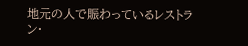地元の人で賑わっているレストラン・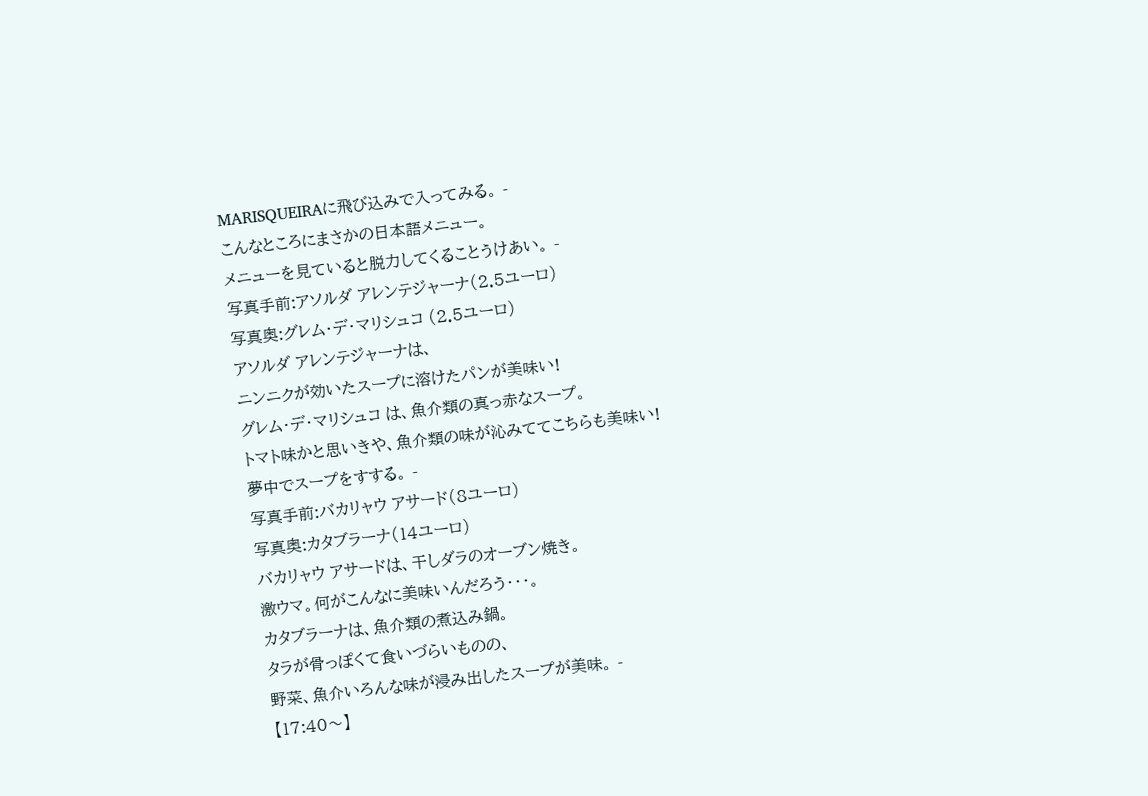MARISQUEIRAに飛び込みで入ってみる。 -
こんなところにまさかの日本語メニュー。
メニューを見ていると脱力してくることうけあい。 -
写真手前:アソルダ アレンテジャーナ(2.5ユーロ)
写真奥:グレム・デ・マリシュコ (2.5ユーロ)
アソルダ アレンテジャーナは、
ニンニクが効いたスープに溶けたパンが美味い!
グレム・デ・マリシュコ は、魚介類の真っ赤なスープ。
トマト味かと思いきや、魚介類の味が沁みててこちらも美味い!
夢中でスープをすする。 -
写真手前:バカリャウ アサード(8ユーロ)
写真奥:カタブラーナ(14ユーロ)
バカリャウ アサードは、干しダラのオーブン焼き。
激ウマ。何がこんなに美味いんだろう・・・。
カタブラーナは、魚介類の煮込み鍋。
タラが骨っぽくて食いづらいものの、
野菜、魚介いろんな味が浸み出したスープが美味。 -
【17:40〜】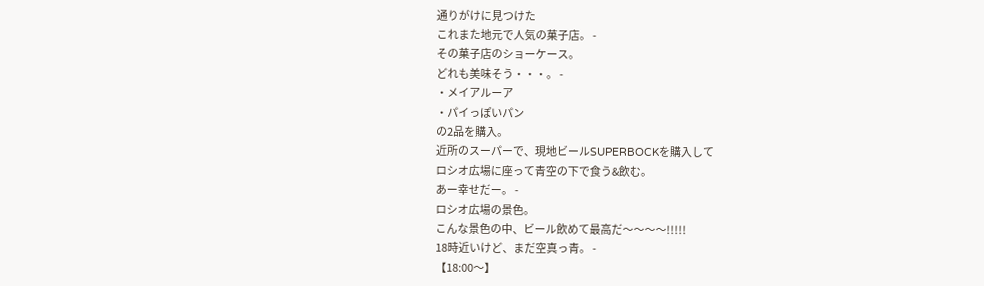通りがけに見つけた
これまた地元で人気の菓子店。 -
その菓子店のショーケース。
どれも美味そう・・・。 -
・メイアルーア
・パイっぽいパン
の2品を購入。
近所のスーパーで、現地ビールSUPERBOCKを購入して
ロシオ広場に座って青空の下で食う&飲む。
あー幸せだー。 -
ロシオ広場の景色。
こんな景色の中、ビール飲めて最高だ〜〜〜〜!!!!!
18時近いけど、まだ空真っ青。 -
【18:00〜】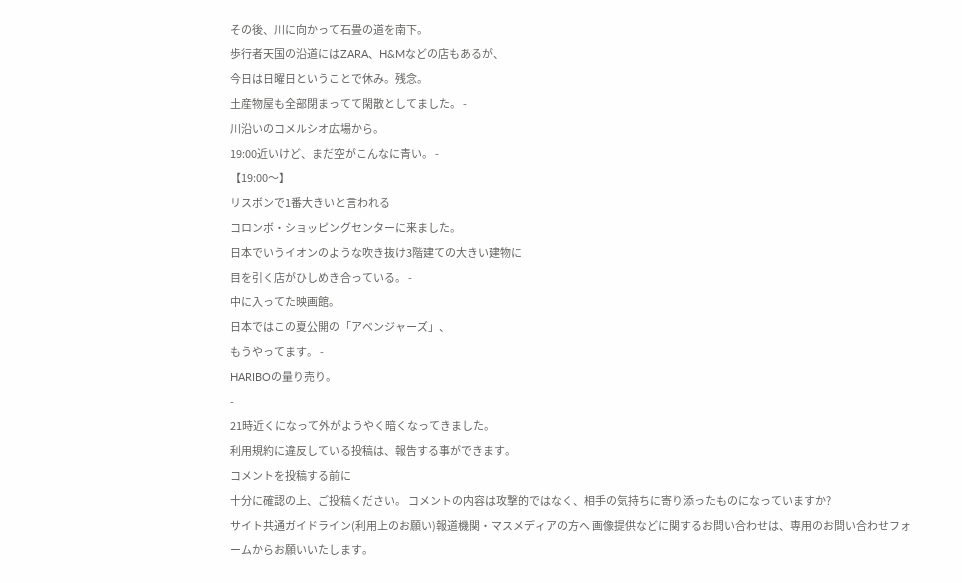その後、川に向かって石畳の道を南下。
歩行者天国の沿道にはZARA、H&Mなどの店もあるが、
今日は日曜日ということで休み。残念。
土産物屋も全部閉まってて閑散としてました。 -
川沿いのコメルシオ広場から。
19:00近いけど、まだ空がこんなに青い。 -
【19:00〜】
リスボンで1番大きいと言われる
コロンボ・ショッピングセンターに来ました。
日本でいうイオンのような吹き抜け3階建ての大きい建物に
目を引く店がひしめき合っている。 -
中に入ってた映画館。
日本ではこの夏公開の「アベンジャーズ」、
もうやってます。 -
HARIBOの量り売り。
-
21時近くになって外がようやく暗くなってきました。
利用規約に違反している投稿は、報告する事ができます。
コメントを投稿する前に
十分に確認の上、ご投稿ください。 コメントの内容は攻撃的ではなく、相手の気持ちに寄り添ったものになっていますか?
サイト共通ガイドライン(利用上のお願い)報道機関・マスメディアの方へ 画像提供などに関するお問い合わせは、専用のお問い合わせフォームからお願いいたします。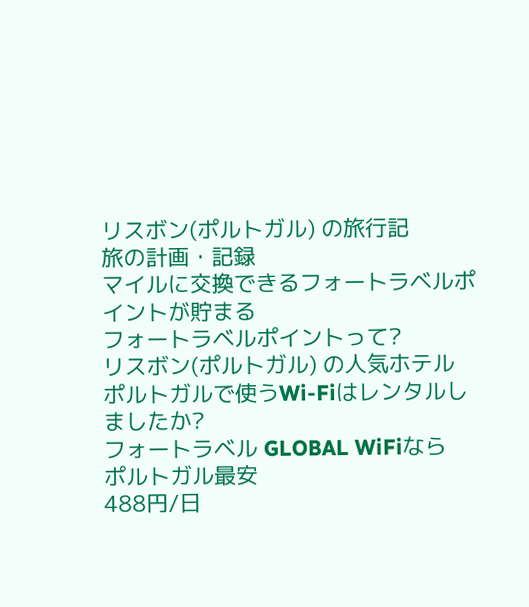リスボン(ポルトガル) の旅行記
旅の計画・記録
マイルに交換できるフォートラベルポイントが貯まる
フォートラベルポイントって?
リスボン(ポルトガル) の人気ホテル
ポルトガルで使うWi-Fiはレンタルしましたか?
フォートラベル GLOBAL WiFiなら
ポルトガル最安
488円/日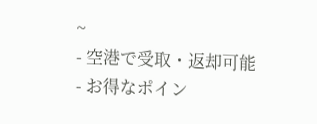~
- 空港で受取・返却可能
- お得なポイン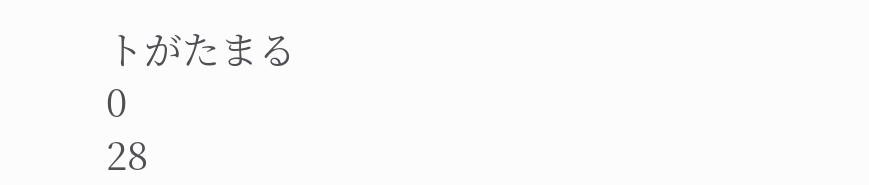トがたまる
0
28